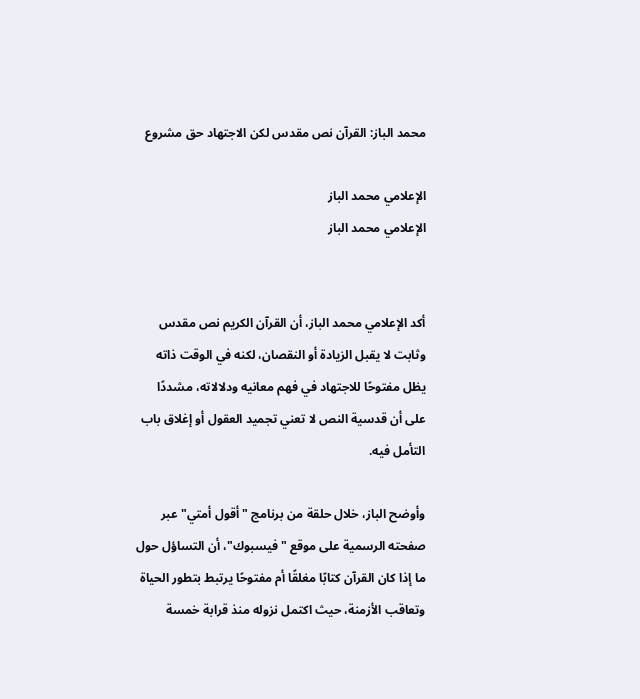محمد الباز: القرآن نص مقدس لكن الاجتهاد حق مشروع

الإعلامي محمد الباز
الإعلامي محمد الباز


أكد الإعلامي محمد الباز، أن القرآن الكريم نص مقدس وثابت لا يقبل الزيادة أو النقصان، لكنه في الوقت ذاته يظل مفتوحًا للاجتهاد في فهم معانيه ودلالاته، مشددًا على أن قدسية النص لا تعني تجميد العقول أو إغلاق باب التأمل فيه.

وأوضح الباز، خلال حلقة من برنامج "أقول أمتي" عبر صفحته الرسمية على موقع "فيسبوك"، أن التساؤل حول ما إذا كان القرآن كتابًا مغلقًا أم مفتوحًا يرتبط بتطور الحياة وتعاقب الأزمنة، حيث اكتمل نزوله منذ قرابة خمسة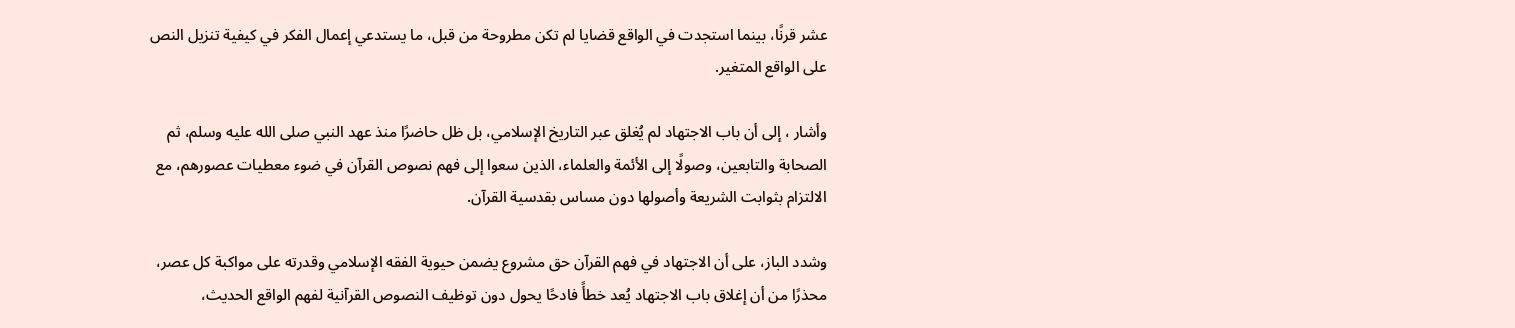عشر قرنًا، بينما استجدت في الواقع قضايا لم تكن مطروحة من قبل، ما يستدعي إعمال الفكر في كيفية تنزيل النص على الواقع المتغير.

وأشار ، إلى أن باب الاجتهاد لم يُغلق عبر التاريخ الإسلامي، بل ظل حاضرًا منذ عهد النبي صلى الله عليه وسلم، ثم الصحابة والتابعين، وصولًا إلى الأئمة والعلماء، الذين سعوا إلى فهم نصوص القرآن في ضوء معطيات عصورهم، مع الالتزام بثوابت الشريعة وأصولها دون مساس بقدسية القرآن.

وشدد الباز، على أن الاجتهاد في فهم القرآن حق مشروع يضمن حيوية الفقه الإسلامي وقدرته على مواكبة كل عصر، محذرًا من أن إغلاق باب الاجتهاد يُعد خطأً فادحًا يحول دون توظيف النصوص القرآنية لفهم الواقع الحديث،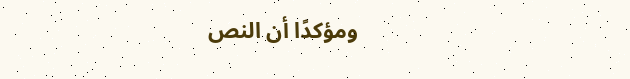ومؤكدًا أن النص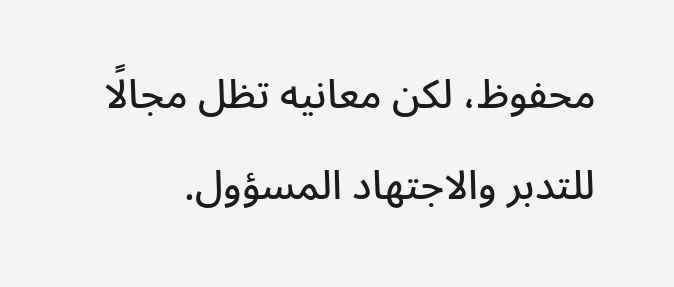محفوظ، لكن معانيه تظل مجالًا للتدبر والاجتهاد المسؤول.